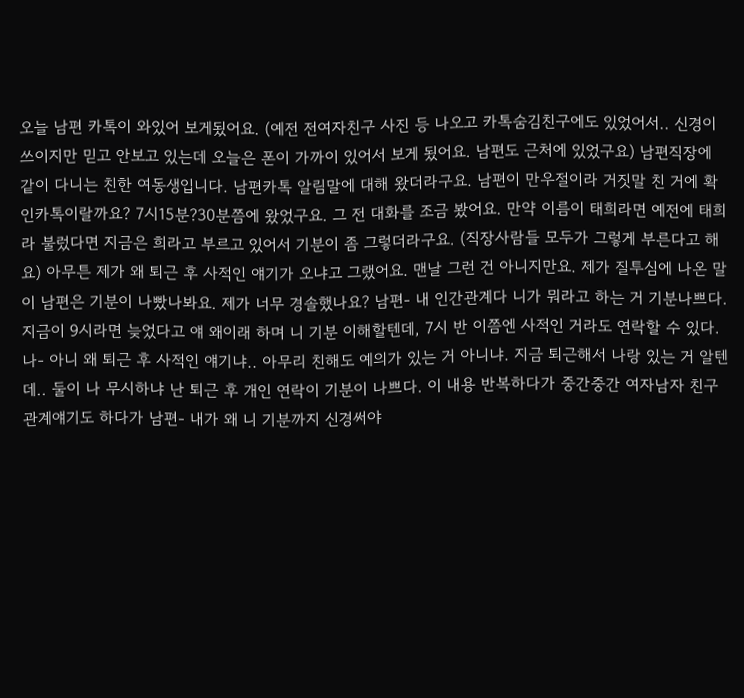오늘 남편 카톡이 와있어 보게됬어요. (예전 전여자친구 사진 등 나오고 카톡숨김친구에도 있었어서.. 신경이 쓰이지만 믿고 안보고 있는데 오늘은 폰이 가까이 있어서 보게 됬어요. 남편도 근처에 있었구요) 남편직장에 같이 다니는 친한 여동생입니다. 남편카톡 알림말에 대해 왔더라구요. 남편이 만우절이라 거짓말 친 거에 확인카톡이랄까요? 7시15분?30분쯤에 왔었구요. 그 전 대화를 조금 봤어요. 만약 이름이 태희라면 예전에 태희라 불렀다면 지금은 희라고 부르고 있어서 기분이 좀 그렇더라구요. (직장사람들 모두가 그렇게 부른다고 해요) 아무튼 제가 왜 퇴근 후 사적인 얘기가 오냐고 그랬어요. 맨날 그런 건 아니지만요. 제가 질투심에 나온 말이 남편은 기분이 나빴나봐요. 제가 너무 경솔했나요? 남편- 내 인간관계다 니가 뭐라고 하는 거 기분나쁘다. 지금이 9시라면 늦었다고 얘 왜이래 하며 니 기분 이해할텐데, 7시 반 이쯤엔 사적인 거라도 연락할 수 있다. 나- 아니 왜 퇴근 후 사적인 얘기냐.. 아무리 친해도 예의가 있는 거 아니냐. 지금 퇴근해서 나랑 있는 거 알텐데.. 둘이 나 무시하냐 난 퇴근 후 개인 연락이 기분이 나쁘다. 이 내용 반복하다가 중간중간 여자남자 친구관계얘기도 하다가 남편- 내가 왜 니 기분까지 신경써야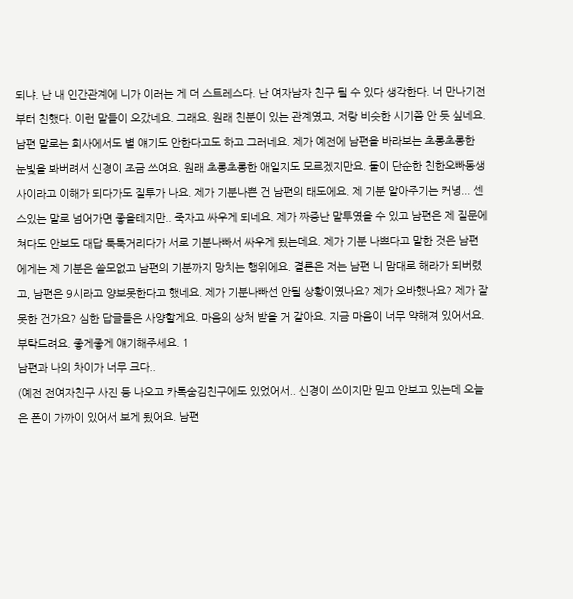되냐. 난 내 인간관계에 니가 이러는 게 더 스트레스다. 난 여자남자 친구 될 수 있다 생각한다. 너 만나기전부터 친했다. 이런 말들이 오갔네요. 그래요. 원래 친분이 있는 관계였고, 저랑 비슷한 시기쯤 안 듯 싶네요. 남편 말로는 회사에서도 별 얘기도 안한다고도 하고 그러네요. 제가 예전에 남편을 바라보는 초롱초롱한 눈빛을 봐버려서 신경이 조금 쓰여요. 원래 초롱초롱한 애일지도 모르겠지만요. 둘이 단순한 친한오빠동생사이라고 이해가 되다가도 질투가 나요. 제가 기분나쁜 건 남편의 태도에요. 제 기분 알아주기는 커녕... 센스있는 말로 넘어가면 좋을테지만.. 죽자고 싸우게 되네요. 제가 짜증난 말투였을 수 있고 남편은 제 질문에 쳐다도 안보도 대답 툭툭거리다가 서로 기분나빠서 싸우게 됬는데요. 제가 기분 나쁘다고 말한 것은 남편에게는 제 기분은 쓸모없고 남편의 기분까지 망치는 행위에요. 결론은 저는 남편 니 맘대로 해라가 되버렸고, 남편은 9시라고 양보못한다고 했네요. 제가 기분나빠선 안될 상황이였나요? 제가 오바했나요? 제가 잘못한 건가요? 심한 답글들은 사양할게요. 마음의 상처 받을 거 같아요. 지금 마음이 너무 약해져 있어서요. 부탁드려요. 좋게좋게 얘기해주세요. 1
남편과 나의 차이가 너무 크다..
(예전 전여자친구 사진 등 나오고 카톡숨김친구에도 있었어서.. 신경이 쓰이지만 믿고 안보고 있는데 오늘은 폰이 가까이 있어서 보게 됬어요. 남편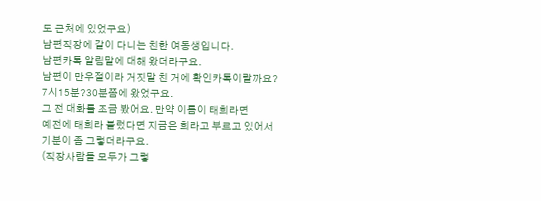도 근처에 있었구요)
남편직장에 같이 다니는 친한 여동생입니다.
남편카톡 알림말에 대해 왔더라구요.
남편이 만우절이라 거짓말 친 거에 확인카톡이랄까요?
7시15분?30분쯤에 왔었구요.
그 전 대화를 조금 봤어요. 만약 이름이 태희라면
예전에 태희라 불렀다면 지금은 희라고 부르고 있어서
기분이 좀 그렇더라구요.
(직장사람들 모두가 그렇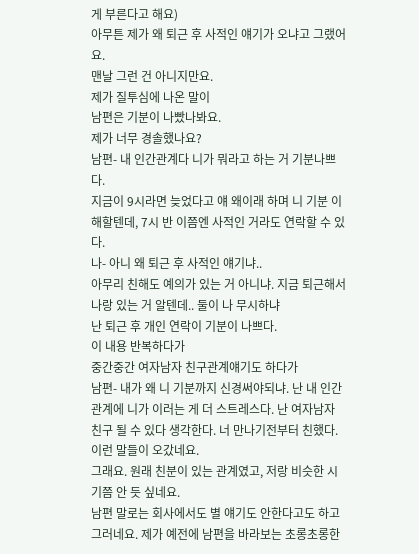게 부른다고 해요)
아무튼 제가 왜 퇴근 후 사적인 얘기가 오냐고 그랬어요.
맨날 그런 건 아니지만요.
제가 질투심에 나온 말이
남편은 기분이 나빴나봐요.
제가 너무 경솔했나요?
남편- 내 인간관계다 니가 뭐라고 하는 거 기분나쁘다.
지금이 9시라면 늦었다고 얘 왜이래 하며 니 기분 이해할텐데, 7시 반 이쯤엔 사적인 거라도 연락할 수 있다.
나- 아니 왜 퇴근 후 사적인 얘기냐..
아무리 친해도 예의가 있는 거 아니냐. 지금 퇴근해서 나랑 있는 거 알텐데.. 둘이 나 무시하냐
난 퇴근 후 개인 연락이 기분이 나쁘다.
이 내용 반복하다가
중간중간 여자남자 친구관계얘기도 하다가
남편- 내가 왜 니 기분까지 신경써야되냐. 난 내 인간관계에 니가 이러는 게 더 스트레스다. 난 여자남자 친구 될 수 있다 생각한다. 너 만나기전부터 친했다.
이런 말들이 오갔네요.
그래요. 원래 친분이 있는 관계였고, 저랑 비슷한 시기쯤 안 듯 싶네요.
남편 말로는 회사에서도 별 얘기도 안한다고도 하고 그러네요. 제가 예전에 남편을 바라보는 초롱초롱한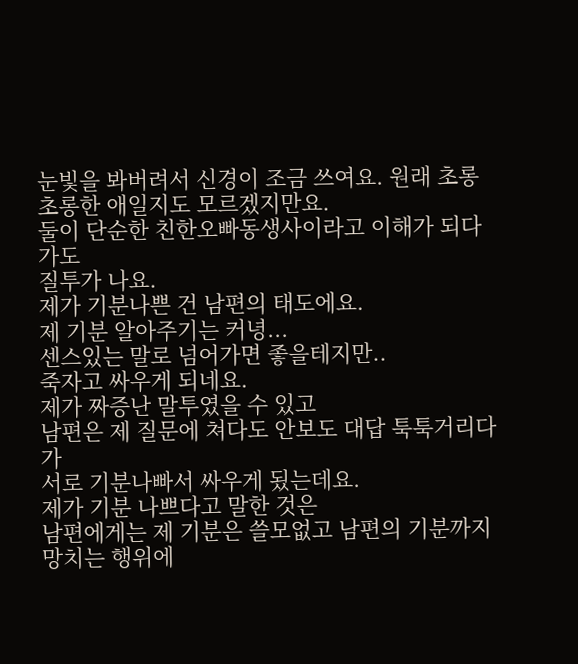눈빛을 봐버려서 신경이 조금 쓰여요. 원래 초롱초롱한 애일지도 모르겠지만요.
둘이 단순한 친한오빠동생사이라고 이해가 되다가도
질투가 나요.
제가 기분나쁜 건 남편의 태도에요.
제 기분 알아주기는 커녕...
센스있는 말로 넘어가면 좋을테지만..
죽자고 싸우게 되네요.
제가 짜증난 말투였을 수 있고
남편은 제 질문에 쳐다도 안보도 대답 툭툭거리다가
서로 기분나빠서 싸우게 됬는데요.
제가 기분 나쁘다고 말한 것은
남편에게는 제 기분은 쓸모없고 남편의 기분까지 망치는 행위에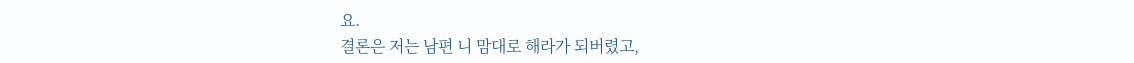요.
결론은 저는 남편 니 맘대로 해라가 되버렸고,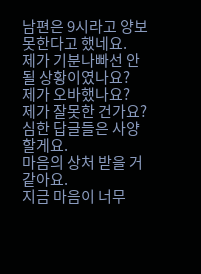남편은 9시라고 양보못한다고 했네요.
제가 기분나빠선 안될 상황이였나요?
제가 오바했나요?
제가 잘못한 건가요?
심한 답글들은 사양할게요.
마음의 상처 받을 거 같아요.
지금 마음이 너무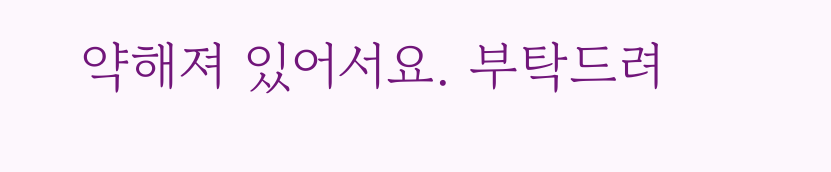약해져 있어서요. 부탁드려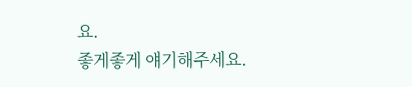요.
좋게좋게 얘기해주세요.